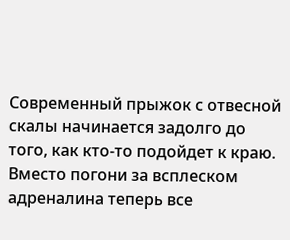Современный прыжок с отвесной скалы начинается задолго до того, как кто‑то подойдет к краю. Вместо погони за всплеском адреналина теперь все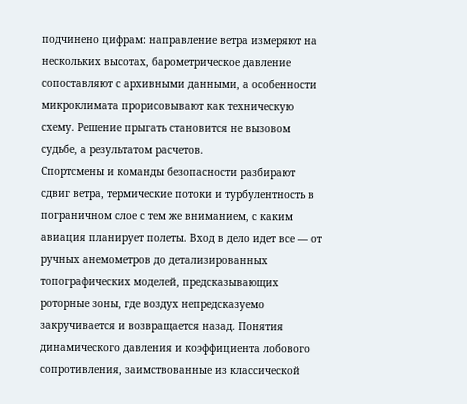подчинено цифрам: направление ветра измеряют на нескольких высотах, барометрическое давление сопоставляют с архивными данными, а особенности микроклимата прорисовывают как техническую схему. Решение прыгать становится не вызовом судьбе, а результатом расчетов.
Спортсмены и команды безопасности разбирают сдвиг ветра, термические потоки и турбулентность в пограничном слое с тем же вниманием, с каким авиация планирует полеты. Вход в дело идет все — от ручных анемометров до детализированных топографических моделей, предсказывающих роторные зоны, где воздух непредсказуемо закручивается и возвращается назад. Понятия динамического давления и коэффициента лобового сопротивления, заимствованные из классической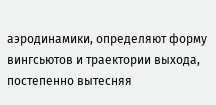аэродинамики, определяют форму вингсьютов и траектории выхода, постепенно вытесняя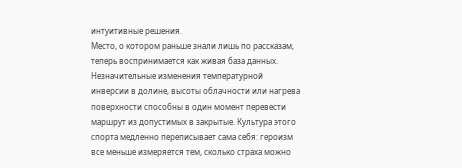интуитивные решения.
Место, о котором раньше знали лишь по рассказам, теперь воспринимается как живая база данных. Незначительные изменения температурной инверсии в долине, высоты облачности или нагрева поверхности способны в один момент перевести маршрут из допустимых в закрытые. Культура этого спорта медленно переписывает сама себя: героизм все меньше измеряется тем, сколько страха можно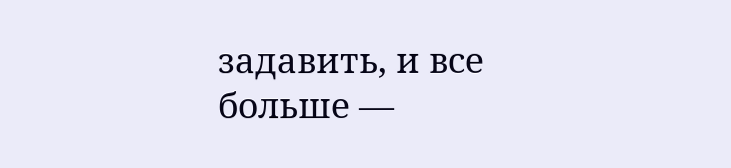задавить, и все больше —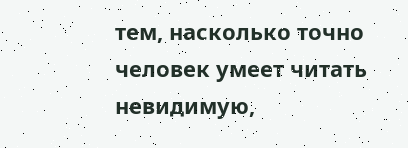тем, насколько точно человек умеет читать невидимую,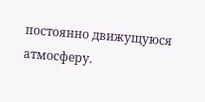постоянно движущуюся атмосферу.